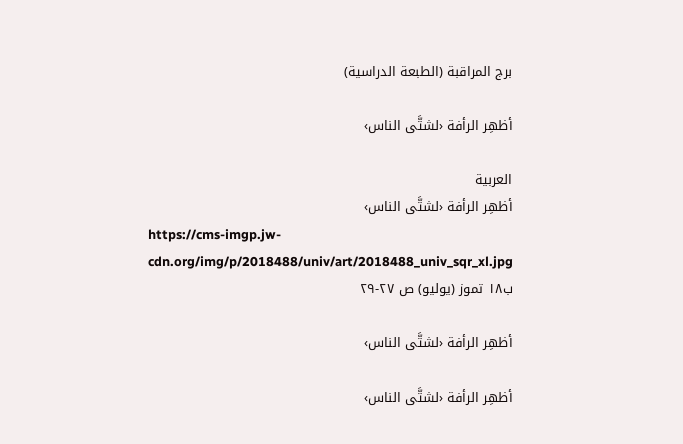برج المراقبة (الطبعة الدراسية)

أظهِر الرأفة ‹لشتَّى الناس›

العربية
أظهِر الرأفة ‹لشتَّى الناس›
https://cms-imgp.jw-cdn.org/img/p/2018488/univ/art/2018488_univ_sqr_xl.jpg
ب١٨ تموز (يوليو) ص ٢٧-٢٩

أظهِر الرأفة ‹لشتَّى الناس›

أظهِر الرأفة ‹لشتَّى الناس›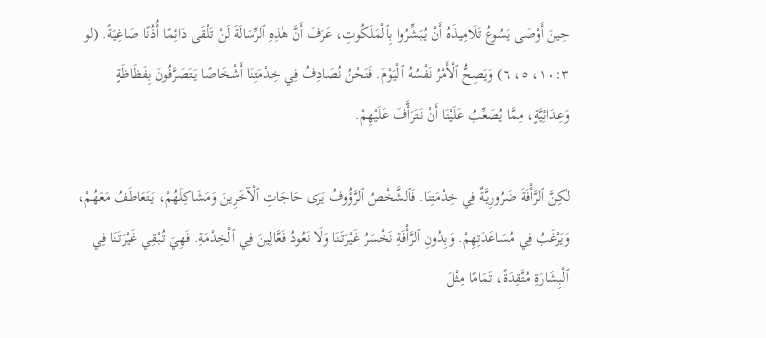حِينَ أَوْصَى يَسُوعُ تَلَامِيذَهُ أَنْ يُبَشِّرُوا بِٱلْمَلَكُوتِ، عَرَفَ أَنَّ هٰذِهِ ٱلرِّسَالَةَ لَنْ تَلْقَى دَائِمًا أُذُنًا صَاغِيَةً. (لو ١٠:٣، ٥، ٦) وَيَصِحُّ ٱلْأَمْرُ نَفْسُهُ ٱلْيَوْمَ. فَنَحْنُ نُصَادِفُ فِي خِدْمَتِنَا أَشْخَاصًا يَتَصَرَّفُونَ بِفَظَاظَةٍ وَعِدَائِيَّةٍ، مِمَّا يُصَعِّبُ عَلَيْنَا أَنْ نَتَرَأَّفَ عَلَيْهِمْ.

لٰكِنَّ ٱلرَّأْفَةَ ضَرُورِيَّةٌ فِي خِدْمَتِنَا. فَٱلشَّخْصُ ٱلرَّؤُوفُ يَرَى حَاجَاتِ ٱلْآخَرِينَ وَمَشَاكِلَهُمْ، يَتَعَاطَفُ مَعَهُمْ، وَيَرْغَبُ فِي مُسَاعَدَتِهِمْ. وَبِدُونِ ٱلرَّأْفَةِ نَخْسَرُ غَيْرَتَنَا وَلَا نَعُودُ فَعَّالِينَ فِي ٱلْخِدْمَةِ. فَهِيَ تُبْقِي غَيْرَتَنَا فِي ٱلْبِشَارَةِ مُتَّقِدَةً، تَمَامًا مِثْلَ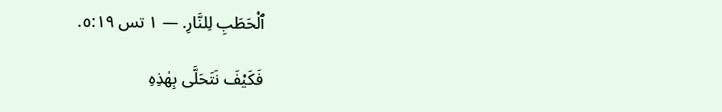ٱلْحَطَبِ لِلنَّارِ. — ١ تس ٥:١٩.

فَكَيْفَ نَتَحَلَّى بِهٰذِهِ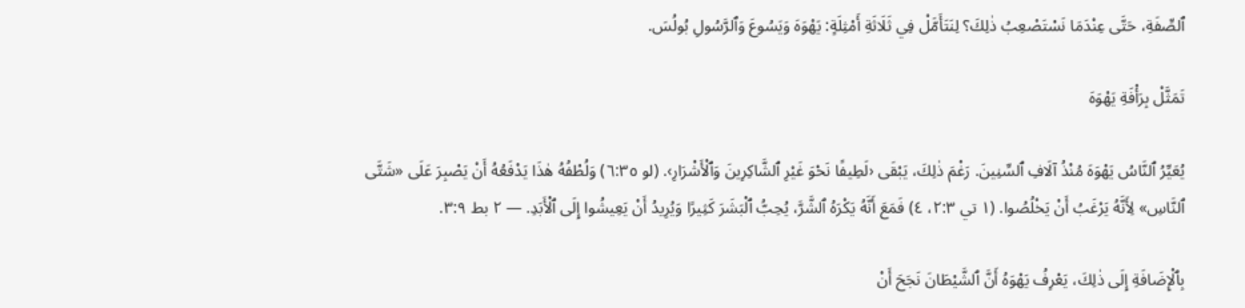ٱلصِّفَةِ، حَتَّى عِنْدَمَا نَسْتَصْعِبُ ذٰلِكَ؟ لِنَتَأَمَّلْ فِي ثَلَاثَةِ أَمْثِلَةٍ: يَهْوَهَ وَيَسُوعَ وَٱلرَّسُولِ بُولُسَ.

تَمَثَّلْ بِرَأْفَةِ يَهْوَهَ

يُعَيِّرُ ٱلنَّاسُ يَهْوَهَ مُنْذُ آلَافِ ٱلسِّنِينَ. رَغْمَ ذٰلِكَ، يَبْقَى ‹لَطِيفًا نَحْوَ غَيْرِ ٱلشَّاكِرِينَ وَٱلْأَشْرَارِ›. (لو ٦:٣٥) وَلُطْفُهُ هٰذَا يَدْفَعُهُ أَنْ يَصْبِرَ عَلَى «شَتَّى ٱلنَّاسِ» لِأَنَّهُ يَرْغَبُ أَنْ يَخْلُصُوا. (١ تي ٢:٣، ٤) فَمَعَ أَنَّهُ يَكْرَهُ ٱلشَّرَّ، يُحِبُّ ٱلْبَشَرَ كَثِيرًا وَيُرِيدُ أَنْ يَعِيشُوا إِلَى ٱلْأَبَدِ. — ٢ بط ٣:٩.

بِٱلْإِضَافَةِ إِلَى ذٰلِكَ، يَعْرِفُ يَهْوَهُ أَنَّ ٱلشَّيْطَانَ نَجَحَ أَنْ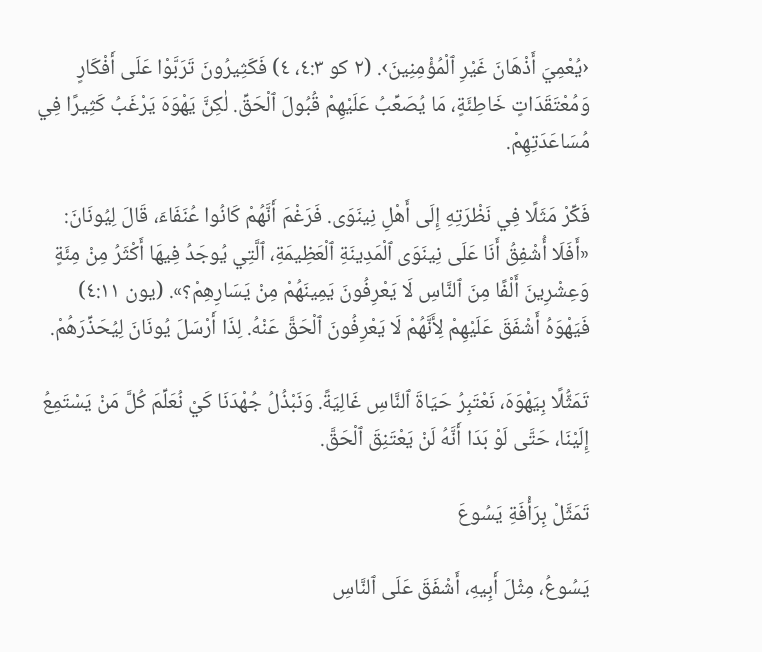‹يُعْمِيَ أَذْهَانَ غَيْرِ ٱلْمُؤْمِنِينَ›. (٢ كو ٤:٣، ٤) فَكَثِيرُونَ تَرَبَّوْا عَلَى أَفْكَارٍ وَمُعْتَقَدَاتٍ خَاطِئَةٍ، مَا يُصَعِّبُ عَلَيْهِمْ قُبُولَ ٱلْحَقِّ. لٰكِنَّ يَهْوَهَ يَرْغَبُ كَثِيرًا فِي مُسَاعَدَتِهِمْ.

فَكِّرْ مَثَلًا فِي نَظْرَتِهِ إِلَى أَهْلِ نِينَوَى. فَرَغْمَ أَنَّهُمْ كَانُوا عُنَفَاءَ، قَالَ لِيُونَانَ: «أَفَلَا أُشْفِقُ أَنَا عَلَى نِينَوَى ٱلْمَدِينَةِ ٱلْعَظِيمَةِ، ٱلَّتِي يُوجَدُ فِيهَا أَكْثَرُ مِنْ مِئَةٍ وَعِشْرِينَ أَلْفًا مِنَ ٱلنَّاسِ لَا يَعْرِفُونَ يَمِينَهُمْ مِنْ يَسَارِهِمْ؟». (يون ٤:١١) فَيَهْوَهُ أَشْفَقَ عَلَيْهِمْ لِأَنَّهُمْ لَا يَعْرِفُونَ ٱلْحَقَّ عَنْهُ. لِذَا أَرْسَلَ يُونَانَ لِيُحَذِّرَهُمْ.

تَمَثُّلًا بِيَهْوَهَ، نَعْتَبِرُ حَيَاةَ ٱلنَّاسِ غَالِيَةً. وَنَبْذُلُ جُهْدَنَا كَيْ نُعَلِّمَ كُلَّ مَنْ يَسْتَمِعُ إِلَيْنَا، حَتَّى لَوْ بَدَا أَنَّهُ لَنْ يَعْتَنِقَ ٱلْحَقَّ.

تَمَثَّلْ بِرَأْفَةِ يَسُوعَ

يَسُوعُ، مِثْلَ أَبِيهِ، أَشْفَقَ عَلَى ٱلنَّاسِ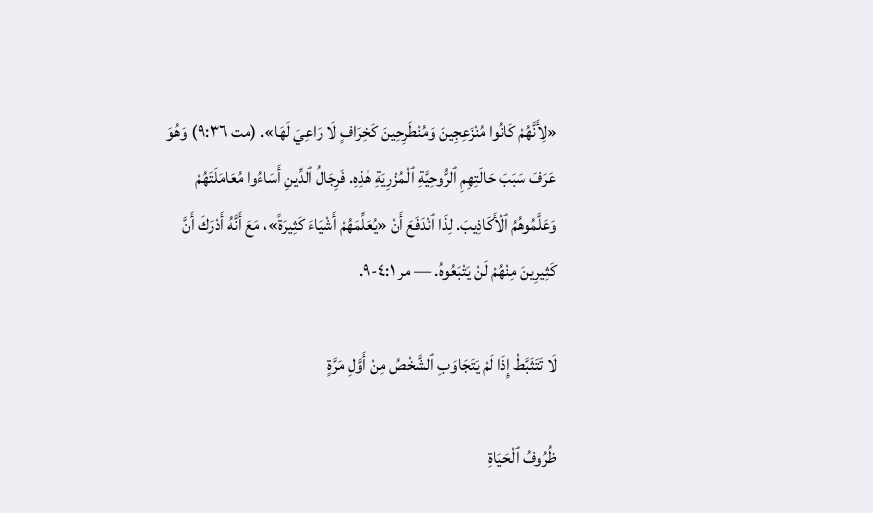«لِأَنَّهُمْ كَانُوا مُنْزَعِجِينَ وَمُنْطَرِحِينَ كَخِرَافٍ لَا رَاعِيَ لَهَا». (مت ٩:٣٦) وَهُوَ عَرَفَ سَبَبَ حَالَتِهِمِ ٱلرُّوحِيَّةِ ٱلْمُزْرِيَةِ هٰذِهِ. فَرِجَالُ ٱلدِّينِ أَسَاءُوا مُعَامَلَتَهُمْ وَعَلَّمُوهُمُ ٱلْأَكَاذِيبَ. لِذَا ٱنْدَفَعَ أَنْ «يُعَلِّمَهُمْ أَشْيَاءَ كَثِيرَةً»، مَعَ أَنَّهُ أَدْرَكَ أَنَّ كَثِيرِينَ مِنْهُمْ لَنْ يَتْبَعُوهُ. — مر ٤:١-٩.

لَا تَتَثَبَّطْ إِذَا لَمْ يَتَجَاوَبِ ٱلشَّخْصُ مِنْ أَوَّلِ مَرَّةٍ

ظُرُوفُ ٱلْحَيَاةِ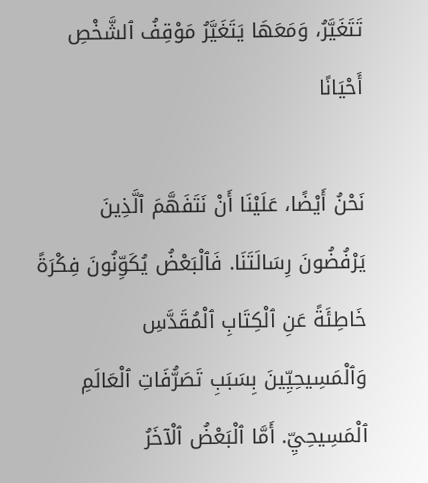تَتَغَيَّرُ، وَمَعَهَا يَتَغَيَّرُ مَوْقِفُ ٱلشَّخْصِ أَحْيَانًا

نَحْنُ أَيْضًا، عَلَيْنَا أَنْ نَتَفَهَّمَ ٱلَّذِينَ يَرْفُضُونَ رِسَالَتَنَا. فَٱلْبَعْضُ يُكَوِّنُونَ فِكْرَةً خَاطِئَةً عَنِ ٱلْكِتَابِ ٱلْمُقَدَّسِ وَٱلْمَسِيحِيِّينَ بِسَبَبِ تَصَرُّفَاتِ ٱلْعَالَمِ ٱلْمَسِيحِيِّ. أَمَّا ٱلْبَعْضُ ٱلْآخَرُ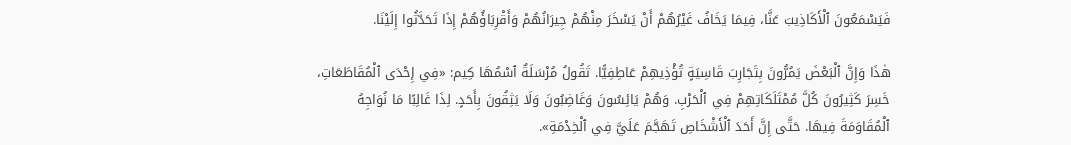فَيَسْمَعُونَ ٱلْأَكَاذِيبَ عَنَّا، فِيمَا يَخَافُ غَيْرُهُمْ أَنْ يَسْخَرَ مِنْهُمْ جِيرَانُهُمْ وَأَقْرِبَاؤُهُمْ إِذَا تَحَدَّثُوا إِلَيْنَا.

هٰذَا وَإِنَّ ٱلْبَعْضَ يَمُرُّونَ بِتَجَارِبَ قَاسِيَةٍ تُؤْذِيهِمْ عَاطِفِيًّا. تَقُولُ مُرْسَلَةٌ ٱسْمُهَا كِيم: «فِي إِحْدَى ٱلْمُقَاطَعَاتِ، خَسِرَ كَثِيرُونَ كُلَّ مُمْتَلَكَاتِهِمْ فِي ٱلْحَرْبِ. وَهُمْ يَائِسُونَ وَغَاضِبُونَ وَلَا يَثِقُونَ بِأَحَدٍ. لِذَا غَالِبًا مَا نُوَاجِهُ ٱلْمُقَاوَمَةَ فِيهَا. حَتَّى إِنَّ أَحَدَ ٱلْأَشْخَاصِ تَهَجَّمَ عَلَيَّ فِي ٱلْخِدْمَةِ».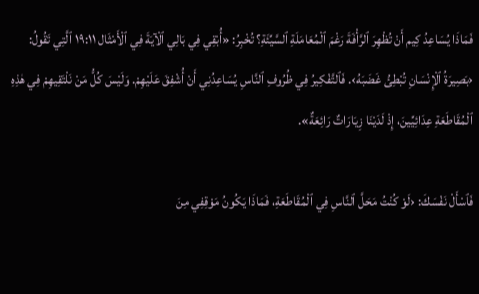فَمَاذَا يُسَاعِدُ كِيم أَنْ تُظْهِرَ ٱلرَّأْفَةَ رَغْمَ ٱلْمُعَامَلَةِ ٱلسَّيِّئَةِ؟ تُخْبِرُ: «أُبْقِي فِي بَالِي ٱلْآيَةَ فِي ٱلْأَمْثَال ١٩:١١ ٱلَّتِي تَقُولُ: ‹بَصِيرَةُ ٱلْإِنْسَانِ تُبْطِئُ غَضَبَهُ›. فَٱلتَّفْكِيرُ فِي ظُرُوفِ ٱلنَّاسِ يُسَاعِدُنِي أَنْ أُشْفِقَ عَلَيْهِمْ. وَلَيْسَ كُلُّ مَنْ نَلْتَقِيهِمْ فِي هٰذِهِ ٱلْمُقَاطَعَةِ عِدَائِيِّينَ، إِذْ لَدَيْنَا زِيَارَاتٌ رَائِعَةٌ».

فَٱسْأَلْ نَفْسَكَ: ‹لَوْ كُنْتُ مَحَلَّ ٱلنَّاسِ فِي ٱلْمُقَاطَعَةِ، فَمَاذَا يَكُونُ مَوْقِفِي مِنَ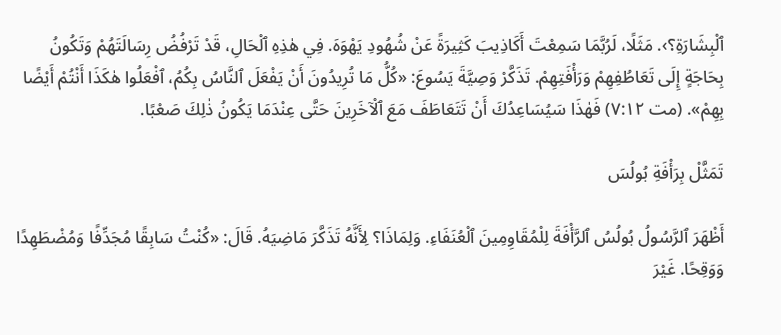ٱلْبِشَارَةِ؟›. مَثَلًا، لَرُبَّمَا سَمِعْتَ أَكَاذِيبَ كَثِيرَةً عَنْ شُهُودِ يَهْوَهَ. فِي هٰذِهِ ٱلْحَالِ، قَدْ تَرْفُضُ رِسَالَتَهُمْ وَتَكُونُ بِحَاجَةٍ إِلَى تَعَاطُفِهِمْ وَرَأْفَتِهِمْ. تَذَكَّرْ وَصِيَّةَ يَسُوعَ: «كُلُّ مَا تُرِيدُونَ أَنْ يَفْعَلَ ٱلنَّاسُ بِكُمُ، ٱفْعَلُوا هٰكَذَا أَنْتُمْ أَيْضًا بِهِمْ». (مت ٧:١٢) فَهٰذَا سَيُسَاعِدُكَ أَنْ تَتَعَاطَفَ مَعَ ٱلْآخَرِينَ حَتَّى عِنْدَمَا يَكُونُ ذٰلِكَ صَعْبًا.

تَمَثَّلْ بِرَأْفَةِ بُولُسَ

أَظْهَرَ ٱلرَّسُولُ بُولُسُ ٱلرَّأْفَةَ لِلْمُقَاوِمِينَ ٱلْعُنَفَاءِ. وَلِمَاذَا؟ لِأَنَّهُ تَذَكَّرَ مَاضِيَهُ. قَالَ: «كُنْتُ سَابِقًا مُجَدِّفًا وَمُضْطَهِدًا وَوَقِحًا. غَيْرَ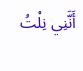أَنَّنِي نِلْتُ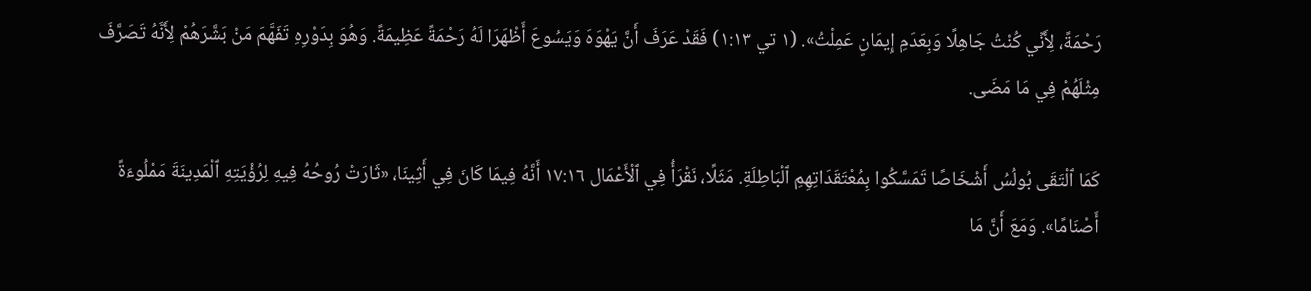رَحْمَةً، لِأَنِّي كُنْتُ جَاهِلًا وَبِعَدَمِ إِيمَانٍ عَمِلْتُ». (١ تي ١:١٣) فَقَدْ عَرَفَ أَنَّ يَهْوَهَ وَيَسُوعَ أَظْهَرَا لَهُ رَحْمَةً عَظِيمَةً. وَهُوَ بِدَوْرِهِ تَفَهَّمَ مَنْ بَشَّرَهُمْ لِأَنَّهُ تَصَرَّفَ مِثْلَهُمْ فِي مَا مَضَى.

كَمَا ٱلْتَقَى بُولُسُ أَشْخَاصًا تَمَسَّكُوا بِمُعْتَقَدَاتِهِمِ ٱلْبَاطِلَةِ. مَثَلًا، نَقْرَأُ فِي ٱلْأَعْمَال ١٧:١٦ أَنَّهُ فِيمَا كَانَ فِي أَثِينَا، «ثَارَتْ رُوحُهُ فِيهِ لِرُؤْيَتِهِ ٱلْمَدِينَةَ مَمْلُوءَةً أَصْنَامًا». وَمَعَ أَنَّ مَا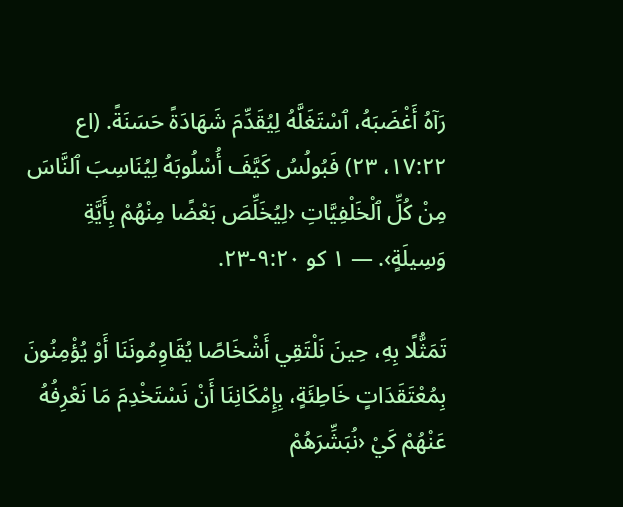رَآهُ أَغْضَبَهُ، ٱسْتَغَلَّهُ لِيُقَدِّمَ شَهَادَةً حَسَنَةً. (اع ١٧:٢٢، ٢٣) فَبُولُسُ كَيَّفَ أُسْلُوبَهُ لِيُنَاسِبَ ٱلنَّاسَ مِنْ كُلِّ ٱلْخَلْفِيَّاتِ ‹لِيُخَلِّصَ بَعْضًا مِنْهُمْ بِأَيَّةِ وَسِيلَةٍ›. — ١ كو ٩:٢٠-٢٣.

تَمَثُّلًا بِهِ، حِينَ نَلْتَقِي أَشْخَاصًا يُقَاوِمُونَنَا أَوْ يُؤْمِنُونَ بِمُعْتَقَدَاتٍ خَاطِئَةٍ، بِإِمْكَانِنَا أَنْ نَسْتَخْدِمَ مَا نَعْرِفُهُ عَنْهُمْ كَيْ ‹نُبَشِّرَهُمْ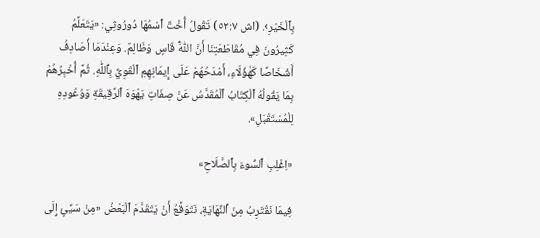بِٱلْخَيْرِ›. (اش ٥٢:٧) تَقُولُ أُخْتٌ ٱسْمُهَا دُورُوثِي: «يَتَعَلَّمُ كَثِيرُونَ فِي مُقَاطَعَتِنَا أَنَّ ٱللّٰهَ قَاسٍ وَظَالِمٌ. وَعِنْدَمَا أُصَادِفُ أَشْخَاصًا كَهٰؤُلَاءِ، أَمْدَحُهُمْ عَلَى إِيمَانِهِمِ ٱلْقَوِيِّ بِٱللّٰهِ. ثُمَّ أُخْبِرُهُمْ بِمَا يَقُولُهُ ٱلْكِتَابُ ٱلْمُقَدَّسُ عَنْ صِفَاتِ يَهْوَهَ ٱلرَّقِيقَةِ وَوُعُودِهِ لِلْمُسْتَقْبَلِ».

«اِغْلِبِ ٱلسُّوءَ بِٱلصَّلَاحِ»

فِيمَا نَقْتَرِبُ مِنَ ٱلنِّهَايَةِ، نَتَوَقَّعُ أَنْ يَتَقَدَّمَ ٱلْبَعْضُ «مِنْ سَيِّئٍ إِلَى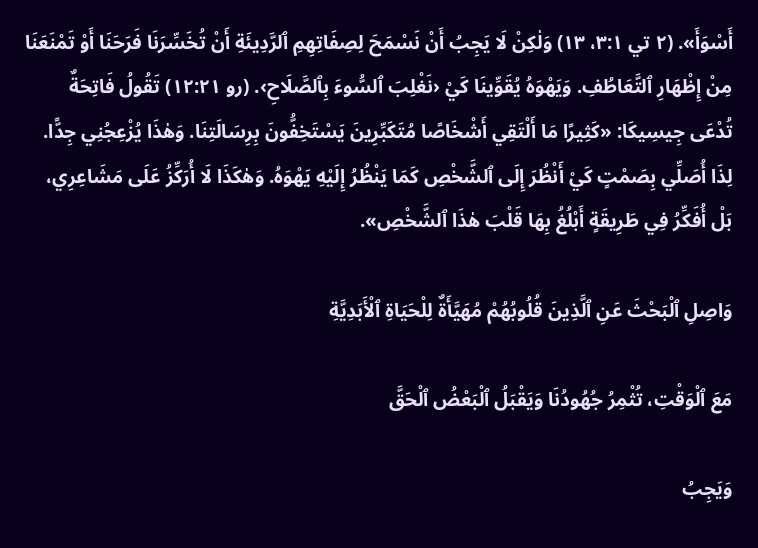أَسْوَأَ». (٢ تي ٣:١، ١٣) وَلٰكِنْ لَا يَجِبُ أَنْ نَسْمَحَ لِصِفَاتِهِمِ ٱلرَّدِيئَةِ أَنْ تُخَسِّرَنَا فَرَحَنَا أَوْ تَمْنَعَنَا مِنْ إِظْهَارِ ٱلتَّعَاطُفِ. وَيَهْوَهُ يُقَوِّينَا كَيْ ‹نَغْلِبَ ٱلسُّوءَ بِٱلصَّلَاحِ›. (رو ١٢:٢١) تَقُولُ فَاتِحَةٌ تُدْعَى جِيسِيكَا: «كَثِيرًا مَا أَلْتَقِي أَشْخَاصًا مُتَكَبِّرِينَ يَسْتَخِفُّونَ بِرِسَالَتِنَا. وَهٰذَا يُزْعِجُنِي جِدًّا. لِذَا أُصَلِّي بِصَمْتٍ كَيْ أَنْظُرَ إِلَى ٱلشَّخْصِ كَمَا يَنْظُرُ إِلَيْهِ يَهْوَهُ. وَهٰكَذَا لَا أُرَكِّزُ عَلَى مَشَاعِرِي، بَلْ أُفَكِّرُ فِي طَرِيقَةٍ أَبْلُغُ بِهَا قَلْبَ هٰذَا ٱلشَّخْصِ».

وَاصِلِ ٱلْبَحْثَ عَنِ ٱلَّذِينَ قُلُوبُهُمْ مُهَيَّأَةٌ لِلْحَيَاةِ ٱلْأَبَدِيَّةِ

مَعَ ٱلْوَقْتِ، تُثْمِرُ جُهُودُنَا وَيَقْبَلُ ٱلْبَعْضُ ٱلْحَقَّ

وَيَجِبُ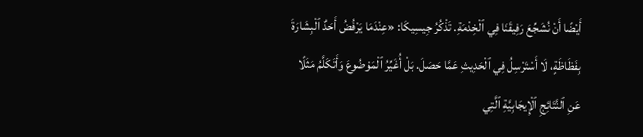أَيْضًا أَنْ نُشَجِّعَ رَفِيقَنَا فِي ٱلْخِدْمَةِ. تَذْكُرُ جِيسِيكَا: «عِنْدَمَا يَرْفُضُ أَحَدٌ ٱلْبِشَارَةَ بِفَظَاظَةٍ، لَا أَسْتَرْسِلُ فِي ٱلْحَدِيثِ عَمَّا حَصَلَ. بَلْ أُغَيِّرُ ٱلْمَوْضُوعَ وَأَتَكَلَّمُ مَثَلًا عَنِ ٱلنَّتَائِجِ ٱلْإِيجَابِيَّةِ ٱلَّتِي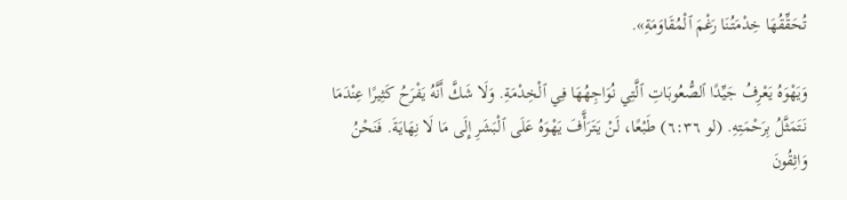تُحَقِّقُهَا خِدْمَتُنَا رَغْمَ ٱلْمُقَاوَمَةِ».

وَيَهْوَهُ يَعْرِفُ جَيِّدًا ٱلصُّعُوبَاتِ ٱلَّتِي نُوَاجِهُهَا فِي ٱلْخِدْمَةِ. وَلَا شَكَّ أَنَّهُ يَفْرَحُ كَثِيرًا عِنْدَمَا نَتَمَثَّلُ بِرَحْمَتِهِ. (لو ٦:٣٦) طَبْعًا، لَنْ يَتَرَأَّفَ يَهْوَهُ عَلَى ٱلْبَشَرِ إِلَى مَا لَا نِهَايَةَ. فَنَحْنُ وَاثِقُونَ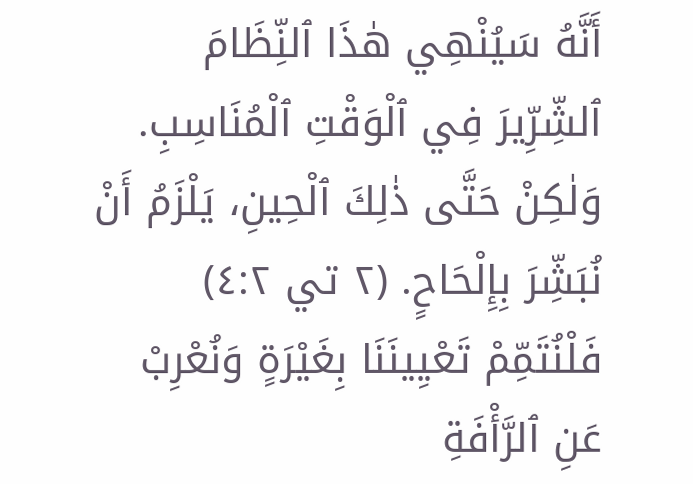أَنَّهُ سَيُنْهِي هٰذَا ٱلنِّظَامَ ٱلشِّرِّيرَ فِي ٱلْوَقْتِ ٱلْمُنَاسِبِ. وَلٰكِنْ حَتَّى ذٰلِكَ ٱلْحِينِ، يَلْزَمُ أَنْ نُبَشِّرَ بِإِلْحَاحٍ. (٢ تي ٤:٢) فَلْنُتَمِّمْ تَعْيِينَنَا بِغَيْرَةٍ وَنُعْرِبْ عَنِ ٱلرَّأْفَةِ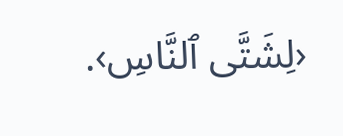‹لِشَتَّى ٱلنَّاسِ›.